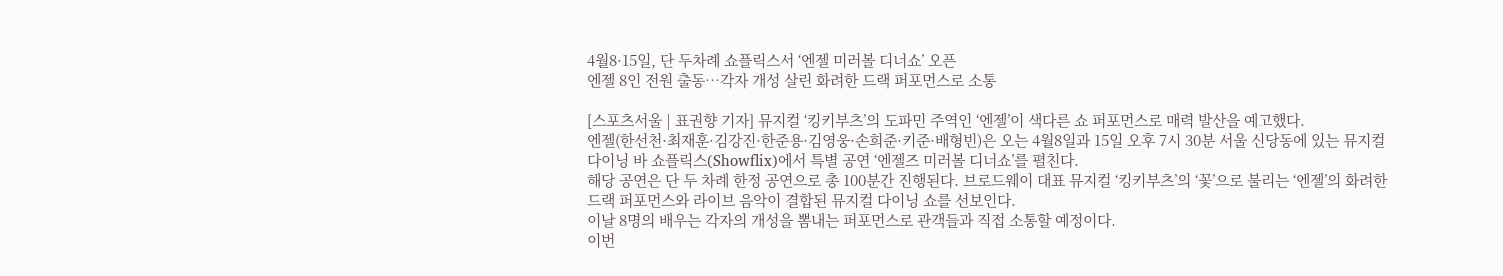4월8·15일, 단 두차례 쇼플릭스서 ‘엔젤 미러볼 디너쇼’ 오픈
엔젤 8인 전원 출동…각자 개성 살린 화려한 드랙 퍼포먼스로 소통

[스포츠서울 | 표권향 기자] 뮤지컬 ‘킹키부츠’의 도파민 주역인 ‘엔젤’이 색다른 쇼 퍼포먼스로 매력 발산을 예고했다.
엔젤(한선천·최재훈·김강진·한준용·김영웅·손희준·키준·배형빈)은 오는 4월8일과 15일 오후 7시 30분 서울 신당동에 있는 뮤지컬 다이닝 바 쇼플릭스(Showflix)에서 특별 공연 ‘엔젤즈 미러볼 디너쇼’를 펼친다.
해당 공연은 단 두 차례 한정 공연으로 총 100분간 진행된다. 브로드웨이 대표 뮤지컬 ‘킹키부츠’의 ‘꽃’으로 불리는 ‘엔젤’의 화려한 드랙 퍼포먼스와 라이브 음악이 결합된 뮤지컬 다이닝 쇼를 선보인다.
이날 8명의 배우는 각자의 개성을 뽐내는 퍼포먼스로 관객들과 직접 소통할 예정이다.
이번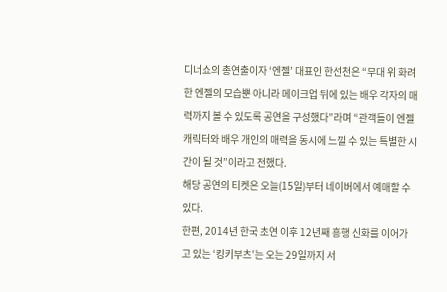디너쇼의 총연출이자 ‘엔젤’ 대표인 한선천은 “무대 위 화려한 엔젤의 모습뿐 아니라 메이크업 뒤에 있는 배우 각자의 매력까지 볼 수 있도록 공연을 구성했다”라며 “관객들이 엔젤 캐릭터와 배우 개인의 매력을 동시에 느낄 수 있는 특별한 시간이 될 것”이라고 전했다.
해당 공연의 티켓은 오늘(15일)부터 네이버에서 예매할 수 있다.
한편, 2014년 한국 초연 이후 12년째 흥행 신화를 이어가고 있는 ‘킹키부츠’는 오는 29일까지 서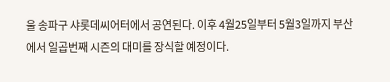울 송파구 샤롯데씨어터에서 공연된다. 이후 4월25일부터 5월3일까지 부산에서 일곱번째 시즌의 대미를 장식할 예정이다.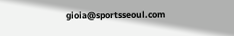gioia@sportsseoul.com